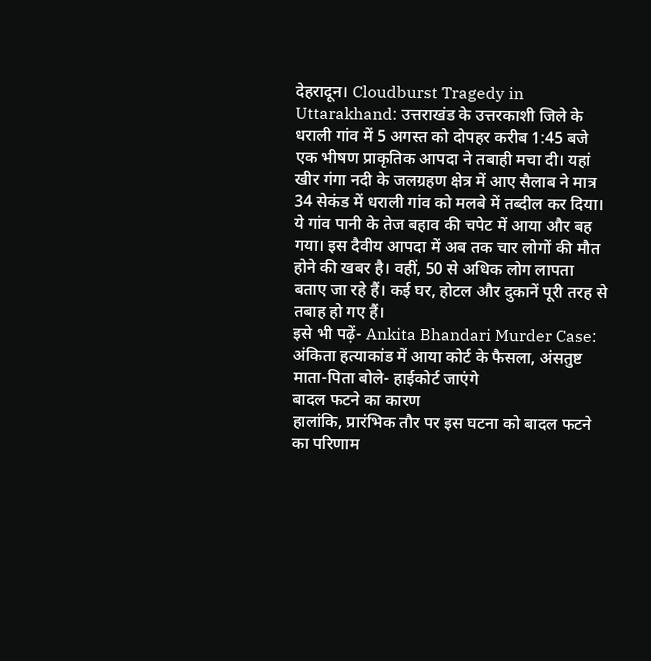देहरादून। Cloudburst Tragedy in Uttarakhand: उत्तराखंड के उत्तरकाशी जिले के धराली गांव में 5 अगस्त को दोपहर करीब 1:45 बजे एक भीषण प्राकृतिक आपदा ने तबाही मचा दी। यहां खीर गंगा नदी के जलग्रहण क्षेत्र में आए सैलाब ने मात्र 34 सेकंड में धराली गांव को मलबे में तब्दील कर दिया। ये गांव पानी के तेज बहाव की चपेट में आया और बह गया। इस दैवीय आपदा में अब तक चार लोगों की मौत होने की खबर है। वहीं, 50 से अधिक लोग लापता बताए जा रहे हैं। कई घर, होटल और दुकानें पूरी तरह से तबाह हो गए हैं।
इसे भी पढ़ें- Ankita Bhandari Murder Case: अंकिता हत्याकांड में आया कोर्ट के फैसला, अंसतुष्ट माता-पिता बोले- हाईकोर्ट जाएंगे
बादल फटने का कारण
हालांकि, प्रारंभिक तौर पर इस घटना को बादल फटने का परिणाम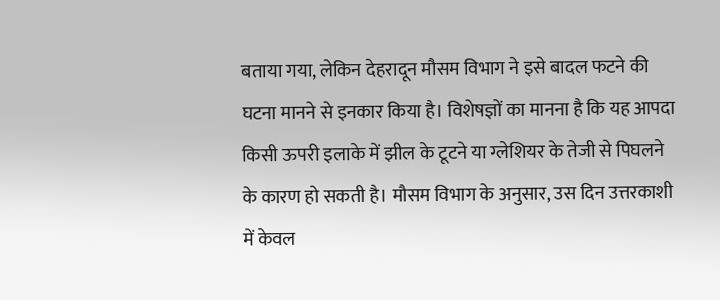बताया गया, लेकिन देहरादून मौसम विभाग ने इसे बादल फटने की घटना मानने से इनकार किया है। विशेषज्ञों का मानना है कि यह आपदा किसी ऊपरी इलाके में झील के टूटने या ग्लेशियर के तेजी से पिघलने के कारण हो सकती है। मौसम विभाग के अनुसार, उस दिन उत्तरकाशी में केवल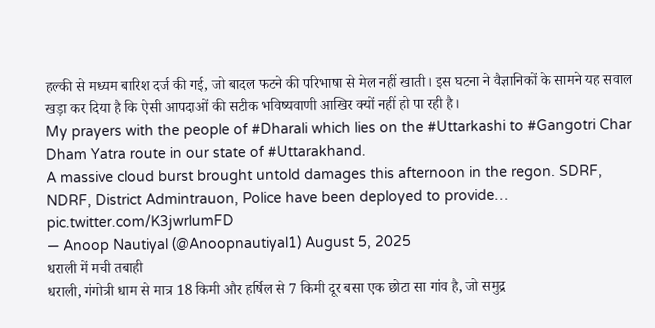हल्की से मध्यम बारिश दर्ज की गई, जो बादल फटने की परिभाषा से मेल नहीं खाती। इस घटना ने वैज्ञानिकों के सामने यह सवाल खड़ा कर दिया है कि ऐसी आपदाओं की सटीक भविष्यवाणी आखिर क्यों नहीं हो पा रही है।
My prayers with the people of #Dharali which lies on the #Uttarkashi to #Gangotri Char Dham Yatra route in our state of #Uttarakhand.
A massive cloud burst brought untold damages this afternoon in the regon. SDRF, NDRF, District Admintrauon, Police have been deployed to provide… pic.twitter.com/K3jwrlumFD
— Anoop Nautiyal (@Anoopnautiyal1) August 5, 2025
धराली में मची तबाही
धराली, गंगोत्री धाम से मात्र 18 किमी और हर्षिल से 7 किमी दूर बसा एक छोटा सा गांव है, जो समुद्र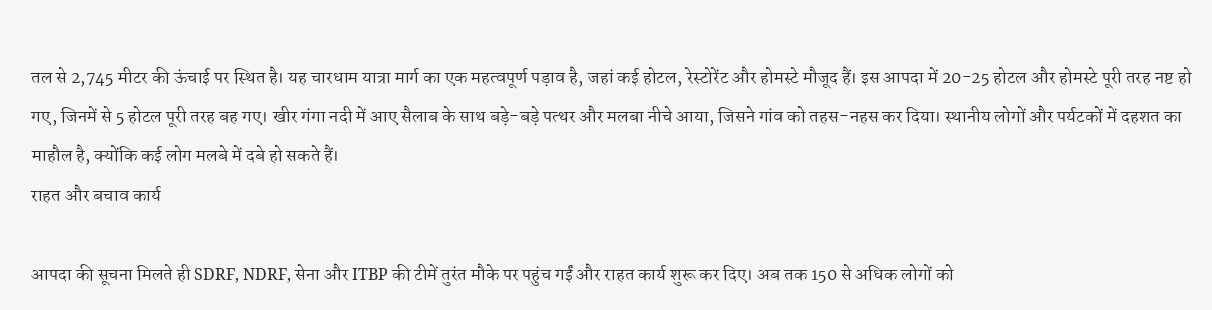तल से 2,745 मीटर की ऊंचाई पर स्थित है। यह चारधाम यात्रा मार्ग का एक महत्वपूर्ण पड़ाव है, जहां कई होटल, रेस्टोरेंट और होमस्टे मौजूद हैं। इस आपदा में 20-25 होटल और होमस्टे पूरी तरह नष्ट हो गए, जिनमें से 5 होटल पूरी तरह बह गए। खीर गंगा नदी में आए सैलाब के साथ बड़े-बड़े पत्थर और मलबा नीचे आया, जिसने गांव को तहस-नहस कर दिया। स्थानीय लोगों और पर्यटकों में दहशत का माहौल है, क्योंकि कई लोग मलबे में दबे हो सकते हैं।
राहत और बचाव कार्य

आपदा की सूचना मिलते ही SDRF, NDRF, सेना और ITBP की टीमें तुरंत मौके पर पहुंच गईं और राहत कार्य शुरू कर दिए। अब तक 150 से अधिक लोगों को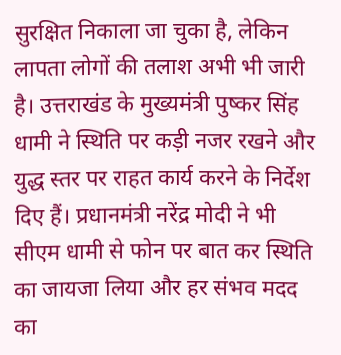सुरक्षित निकाला जा चुका है, लेकिन लापता लोगों की तलाश अभी भी जारी है। उत्तराखंड के मुख्यमंत्री पुष्कर सिंह धामी ने स्थिति पर कड़ी नजर रखने और युद्ध स्तर पर राहत कार्य करने के निर्देश दिए हैं। प्रधानमंत्री नरेंद्र मोदी ने भी सीएम धामी से फोन पर बात कर स्थिति का जायजा लिया और हर संभव मदद का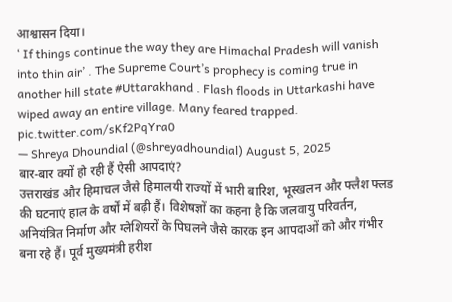आश्वासन दिया।
‘ If things continue the way they are Himachal Pradesh will vanish into thin air’ . The Supreme Court’s prophecy is coming true in another hill state #Uttarakhand . Flash floods in Uttarkashi have wiped away an entire village. Many feared trapped. pic.twitter.com/sKf2PqYra0
— Shreya Dhoundial (@shreyadhoundial) August 5, 2025
बार-बार क्यों हो रही हैं ऐसी आपदाएं?
उत्तराखंड और हिमाचल जैसे हिमालयी राज्यों में भारी बारिश, भूस्खलन और फ्लैश फ्लड की घटनाएं हाल के वर्षों में बढ़ी हैं। विशेषज्ञों का कहना है कि जलवायु परिवर्तन, अनियंत्रित निर्माण और ग्लेशियरों के पिघलने जैसे कारक इन आपदाओं को और गंभीर बना रहे हैं। पूर्व मुख्यमंत्री हरीश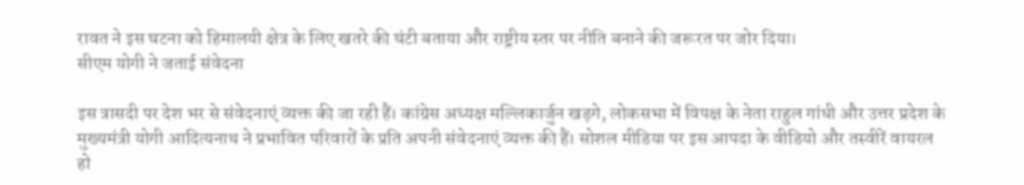रावत ने इस घटना को हिमालयी क्षेत्र के लिए खतरे की घंटी बताया और राष्ट्रीय स्तर पर नीति बनाने की जरूरत पर जोर दिया।
सीएम योगी ने जताई संवेदना

इस त्रासदी पर देश भर से संवेदनाएं व्यक्त की जा रही हैं। कांग्रेस अध्यक्ष मल्लिकार्जुन खड़गे, लोकसभा में विपक्ष के नेता राहुल गांधी और उत्तर प्रदेश के मुख्यमंत्री योगी आदित्यनाथ ने प्रभावित परिवारों के प्रति अपनी संवेदनाएं व्यक्त की हैं। सोशल मीडिया पर इस आपदा के वीडियो और तस्वीरें वायरल हो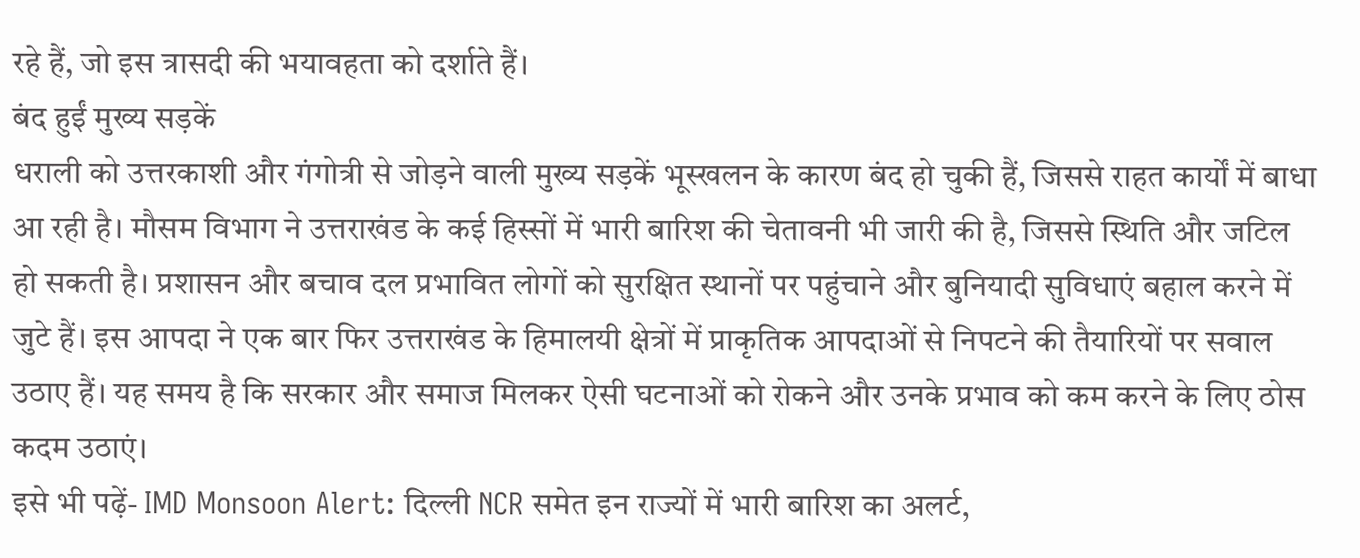रहे हैं, जो इस त्रासदी की भयावहता को दर्शाते हैं।
बंद हुईं मुख्य सड़कें
धराली को उत्तरकाशी और गंगोत्री से जोड़ने वाली मुख्य सड़कें भूस्खलन के कारण बंद हो चुकी हैं, जिससे राहत कार्यों में बाधा आ रही है। मौसम विभाग ने उत्तराखंड के कई हिस्सों में भारी बारिश की चेतावनी भी जारी की है, जिससे स्थिति और जटिल हो सकती है। प्रशासन और बचाव दल प्रभावित लोगों को सुरक्षित स्थानों पर पहुंचाने और बुनियादी सुविधाएं बहाल करने में जुटे हैं। इस आपदा ने एक बार फिर उत्तराखंड के हिमालयी क्षेत्रों में प्राकृतिक आपदाओं से निपटने की तैयारियों पर सवाल उठाए हैं। यह समय है कि सरकार और समाज मिलकर ऐसी घटनाओं को रोकने और उनके प्रभाव को कम करने के लिए ठोस कदम उठाएं।
इसे भी पढ़ें- IMD Monsoon Alert: दिल्ली NCR समेत इन राज्यों में भारी बारिश का अलर्ट,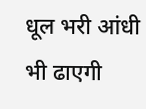धूल भरी आंधी भी ढाएगी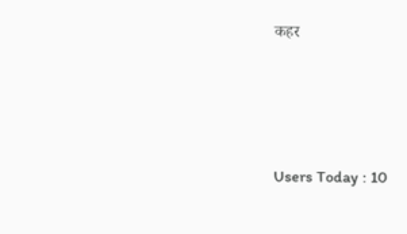कहर






Users Today : 10